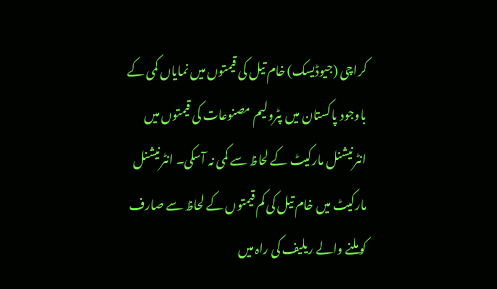کراچی (جیوڈیسک) خام تیل کی قیمتوں میں نمایاں کمی کے باوجود پاکستان میں پٹرولیم مصنوعات کی قیمتوں میں انٹرنیشنل مارکیٹ کے لحاظ سے کمی نہ آسکی۔ انٹرنیشنل مارکیٹ میں خام تیل کی کم قیمتوں کے لحاظ سے صارف کو ملنے والے ریلیف کی راہ میں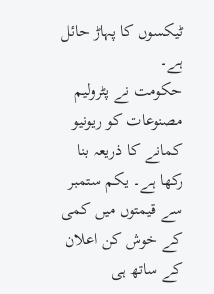ٹیکسوں کا پہاڑ حائل ہے۔
حکومت نے پٹرولیم مصنوعات کو ریونیو کمانے کا ذریعہ بنا رکھا ہے۔ یکم ستمبر سے قیمتوں میں کمی کے خوش کن اعلان کے ساتھ ہی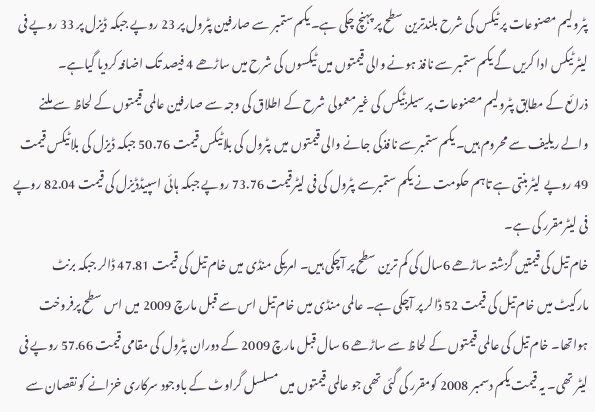پٹرولیم مصنوعات پر ٹیکس کی شرح بلندترین سطح پر پہنچ چکی ہے۔ یکم ستمبر سے صارفین پٹرول پر 23 روپے جبکہ ڈیزل پر 33 روپے فی لیٹر ٹیکس ادا کریں گے یکم ستمبر سے نافذ ہونے والی قیمتوں میں ٹیکسوں کی شرح میں ساڑھے 4 فیصد تک اضافہ کردیا گیاہے۔
ذرائع کے مطابق پٹرولیم مصنوعات پر سیلزٹیکس کی غیرمعمولی شرح کے اطلاق کی وجہ سے صارفین عالمی قیمتوں کے لحاظ سے ملنے والے ریلیف سے محروم ہیں۔ یکم ستمبرسے نافذکی جانے والی قیمتوں میں پٹرول کی بلاٹیکس قیمت 50.76 جبکہ ڈیزل کی بلاٹیکس قیمت 49 روپے لیٹربنتی ہے تاہم حکومت نے یکم ستمبرسے پٹرول کی فی لیٹرقیمت 73.76 روپے جبکہ ہائی اسپیڈڈیزل کی قیمت 82.04 روپے فی لیٹرمقرر کی ہے۔
خام تیل کی قیمتیں گزشتہ ساڑھے 6سال کی کم ترین سطح پر آچکی ہیں۔ امریکی منڈی میں خام تیل کی قیمت 47.81 ڈالر جبکہ برنٹ مارکیٹ میں خام تیل کی قیمت 52 ڈالر پر آچکی ہے۔ عالمی منڈی میں خام تیل اس سے قبل مارچ 2009 میں اس سطح پرفروخت ہواتھا۔ خام تیل کی عالمی قیمتوں کے لحاظ سے ساڑھے 6 سال قبل مارچ 2009 کے دوران پٹرول کی مقامی قیمت 57.66 روپے فی لیٹر تھی۔ یہ قیمت یکم دسمبر 2008 کومقرر کی گئی تھی جو عالمی قیمتوں میں مسلسل گراوٹ کے باوجود سرکاری خزانے کو نقصان سے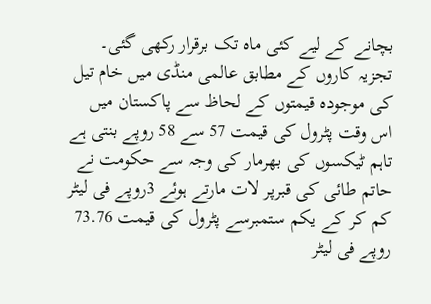بچانے کے لیے کئی ماہ تک برقرار رکھی گئی۔
تجزیہ کاروں کے مطابق عالمی منڈی میں خام تیل کی موجودہ قیمتوں کے لحاظ سے پاکستان میں اس وقت پٹرول کی قیمت 57 سے 58 روپے بنتی ہے تاہم ٹیکسوں کی بھرمار کی وجہ سے حکومت نے حاتم طائی کی قبرپر لات مارتے ہوئے 3روپے فی لیٹر کم کر کے یکم ستمبرسے پٹرول کی قیمت 73.76 روپے فی لیٹر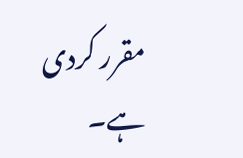مقرر کردی ہے۔